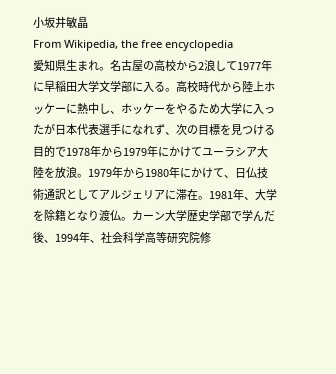小坂井敏晶
From Wikipedia, the free encyclopedia
愛知県生まれ。名古屋の高校から2浪して1977年に早稲田大学文学部に入る。高校時代から陸上ホッケーに熱中し、ホッケーをやるため大学に入ったが日本代表選手になれず、次の目標を見つける目的で1978年から1979年にかけてユーラシア大陸を放浪。1979年から1980年にかけて、日仏技術通訳としてアルジェリアに滞在。1981年、大学を除籍となり渡仏。カーン大学歴史学部で学んだ後、1994年、社会科学高等研究院修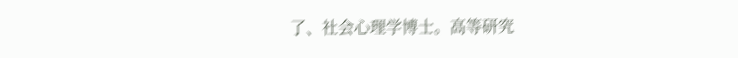了、社会心理学博士。高等研究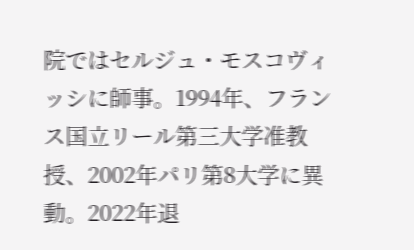院ではセルジュ・モスコヴィッシに師事。1994年、フランス国立リール第三大学准教授、2002年パリ第8大学に異動。2022年退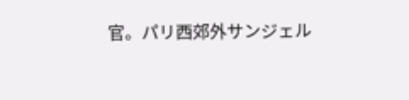官。パリ西郊外サンジェル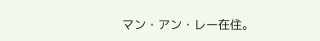マン・アン・レー在住。